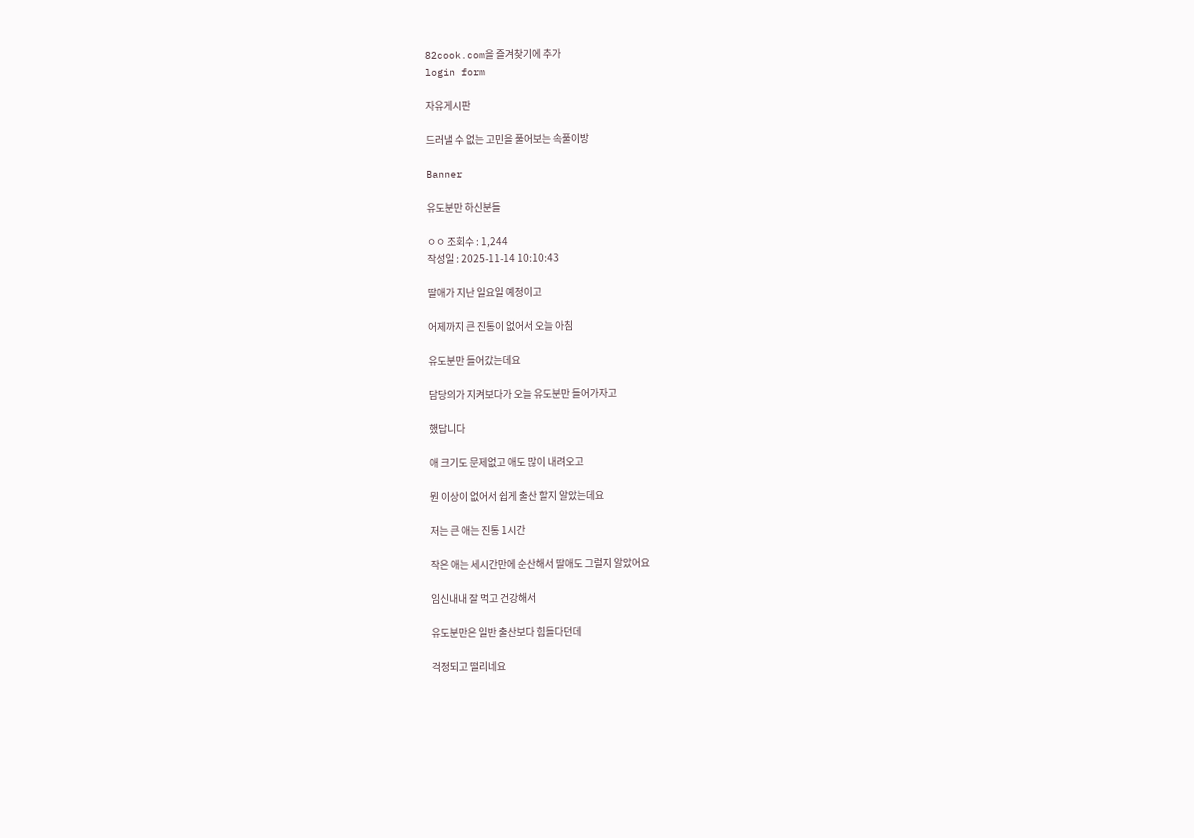82cook.com을 즐겨찾기에 추가
login form

자유게시판

드러낼 수 없는 고민을 풀어보는 속풀이방

Banner

유도분만 하신분들

ㅇㅇ 조회수 : 1,244
작성일 : 2025-11-14 10:10:43

딸애가 지난 일요일 예정이고

어제까지 큰 진통이 없어서 오늘 아침

유도분만 들어갔는데요

담당의가 지켜보다가 오늘 유도분만 들어가자고

했답니다

애 크기도 문제없고 애도 많이 내려오고

뭔 이상이 없어서 쉽게 출산 할지 알았는데요

저는 큰 애는 진통 1시간

작은 애는 세시간만에 순산해서 딸애도 그럴지 알았어요

임신내내 잘 먹고 건강해서

유도분만은 일반 출산보다 힘들다던데

걱정되고 떨리네요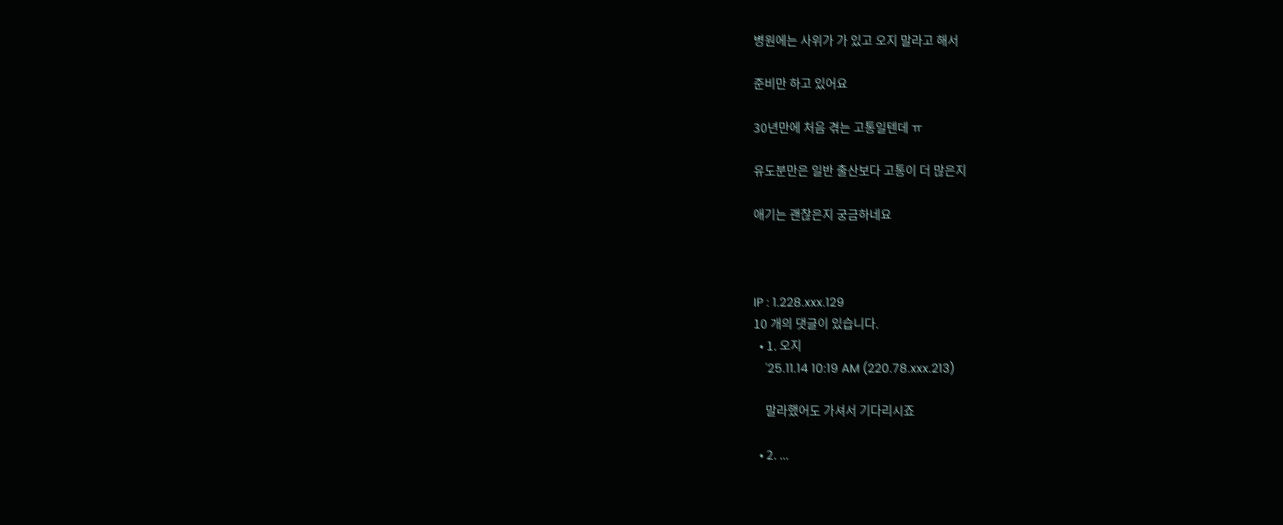병원에는 사위가 가 있고 오지 말라고 해서

준비만 하고 있어요

30년만에 처음 겪는 고통일텐데 ㅠ

유도분만은 일반 출산보다 고통이 더 많은지

애기는 괜찮은지 궁금하네요



IP : 1.228.xxx.129
10 개의 댓글이 있습니다.
  • 1. 오지
    '25.11.14 10:19 AM (220.78.xxx.213)

    말라했어도 가셔서 기다리시죠

  • 2. ...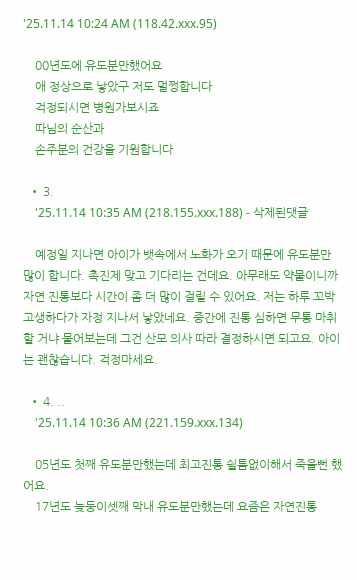'25.11.14 10:24 AM (118.42.xxx.95)

    00년도에 유도분만했어요
    애 정상으로 낳았구 저도 멀쩡합니다
    걱정되시면 병원가보시죠
    따님의 순산과
    손주분의 건강을 기원합니다

  • 3.
    '25.11.14 10:35 AM (218.155.xxx.188) - 삭제된댓글

    예정일 지나면 아이가 뱃속에서 노화가 오기 때문에 유도분만 많이 합니다. 촉진제 맞고 기다리는 건데요. 아무래도 약물이니까 자연 진통보다 시간이 좀 더 많이 걸릴 수 있어요. 저는 하루 꼬박 고생하다가 자정 지나서 낳았네요. 중간에 진통 심하면 무통 마취할 거냐 물어보는데 그건 산모 의사 따라 결정하시면 되고요. 아이는 괜찮습니다. 걱정마세요.

  • 4. ..
    '25.11.14 10:36 AM (221.159.xxx.134)

    05년도 첫째 유도분만했는데 최고진통 쉴틈없이해서 죽을뻔 했어요.
    17년도 늦둥이셋째 막내 유도분만했는데 요즘은 자연진통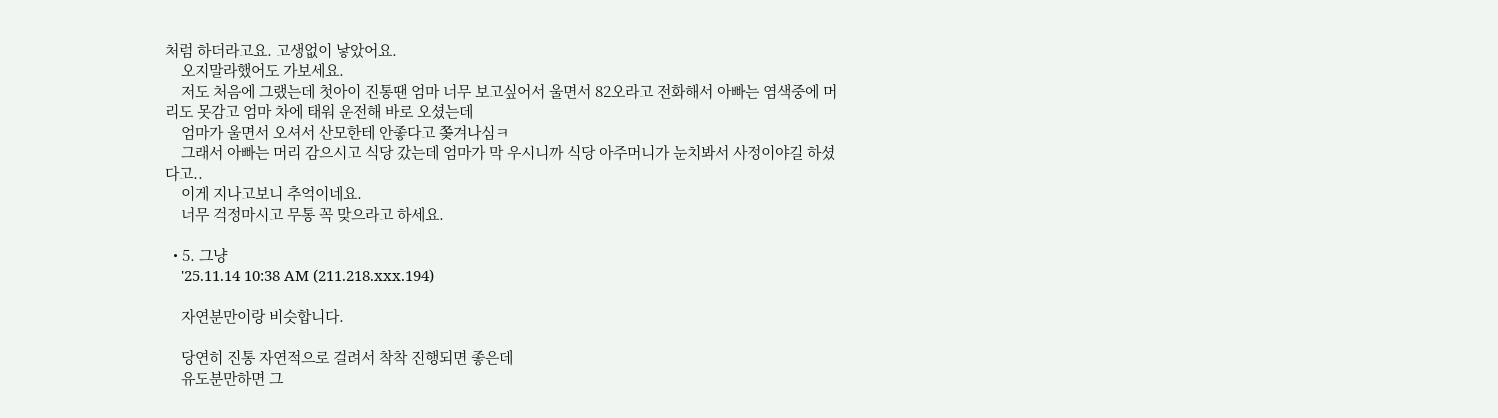처럼 하더라고요. 고생없이 낳았어요.
    오지말라했어도 가보세요.
    저도 처음에 그랬는데 첫아이 진통땐 엄마 너무 보고싶어서 울면서 82오라고 전화해서 아빠는 염색중에 머리도 못감고 엄마 차에 태워 운전해 바로 오셨는데
    엄마가 울면서 오셔서 산모한테 안좋다고 쫒겨나심ㅋ
    그래서 아빠는 머리 감으시고 식당 갔는데 엄마가 막 우시니까 식당 아주머니가 눈치봐서 사정이야길 하셨다고..
    이게 지나고보니 추억이네요.
    너무 걱정마시고 무통 꼭 맞으라고 하세요.

  • 5. 그냥
    '25.11.14 10:38 AM (211.218.xxx.194)

    자연분만이랑 비슷합니다.

    당연히 진통 자연적으로 걸려서 착착 진행되면 좋은데
    유도분만하면 그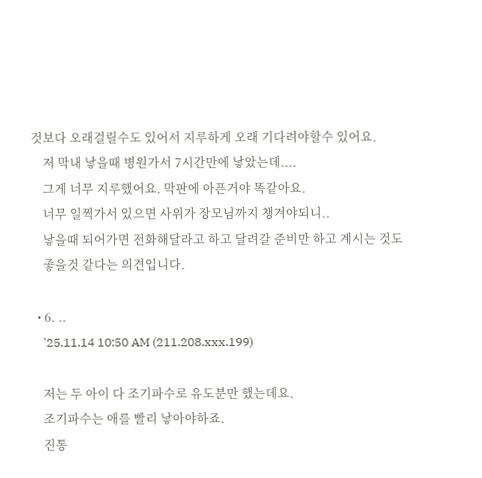것보다 오래걸릴수도 있어서 지루하게 오래 기다려야할수 있어요.
    저 막내 낳을때 병원가서 7시간만에 낳았는데....
    그게 너무 지루했어요. 막판에 아픈거야 똑같아요.
    너무 일찍가서 있으면 사위가 장모님까지 챙겨야되니..
    낳을때 되어가면 전화해달라고 하고 달려갈 준비만 하고 계시는 것도
    좋을것 같다는 의견입니다.

  • 6. ..
    '25.11.14 10:50 AM (211.208.xxx.199)

    저는 두 아이 다 조기파수로 유도분만 했는데요.
    조기파수는 애를 빨리 낳아야하죠.
    진통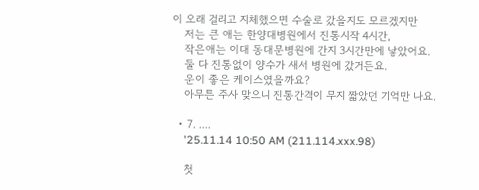이 오래 걸리고 지체했으면 수술로 갔을지도 모르겠지만
    저는 큰 애는 한양대병원에서 진통시작 4시간,
    작은애는 이대 동대문병원에 간지 3시간만에 낳았어요.
    둘 다 진통없이 양수가 새서 병원에 갔거든요.
    운이 좋은 케이스였을까요?
    아무튼 주사 맞으니 진통간격이 무지 짧았던 기억만 나요.

  • 7. ....
    '25.11.14 10:50 AM (211.114.xxx.98)

    첫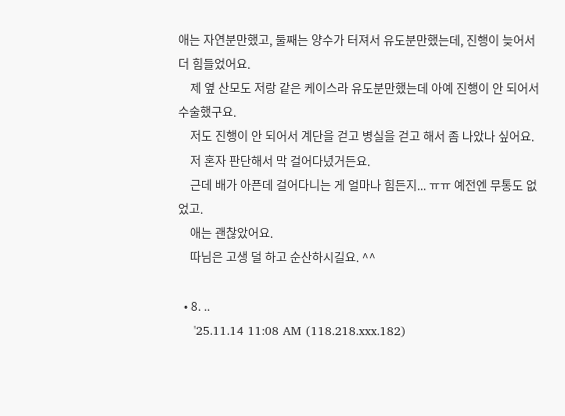애는 자연분만했고, 둘째는 양수가 터져서 유도분만했는데, 진행이 늦어서 더 힘들었어요.
    제 옆 산모도 저랑 같은 케이스라 유도분만했는데 아예 진행이 안 되어서 수술했구요.
    저도 진행이 안 되어서 계단을 걷고 병실을 걷고 해서 좀 나았나 싶어요.
    저 혼자 판단해서 막 걸어다녔거든요.
    근데 배가 아픈데 걸어다니는 게 얼마나 힘든지... ㅠㅠ 예전엔 무통도 없었고.
    애는 괜찮았어요.
    따님은 고생 덜 하고 순산하시길요. ^^

  • 8. ..
    '25.11.14 11:08 AM (118.218.xxx.182)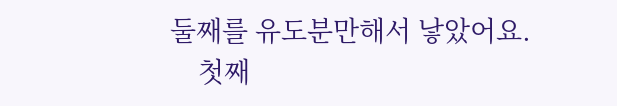둘째를 유도분만해서 낳았어요.
    첫째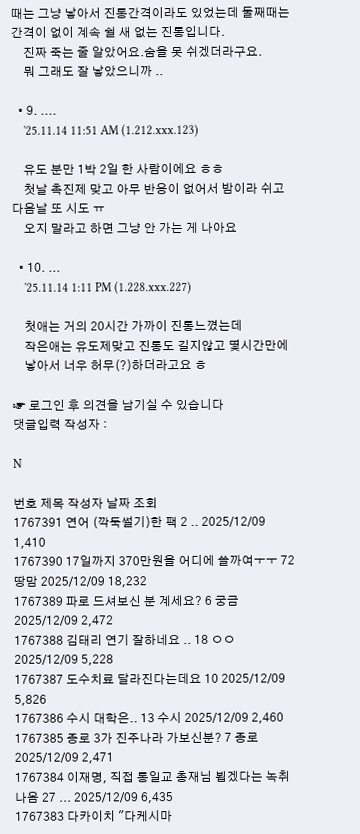때는 그냥 낳아서 진통간격이라도 있었는데 둘째때는 간격이 없이 계속 쉴 새 없는 진통입니다.
    진짜 죽는 줄 알았어요.숨을 못 쉬겠더라구요.
    뭐 그래도 잘 낳았으니까 ..

  • 9. ....
    '25.11.14 11:51 AM (1.212.xxx.123)

    유도 분만 1박 2일 한 사람이에요 ㅎㅎ
    첫날 촉진제 맞고 아무 반응이 없어서 밤이라 쉬고 다음날 또 시도 ㅠ
    오지 말라고 하면 그냥 안 가는 게 나아요

  • 10. ...
    '25.11.14 1:11 PM (1.228.xxx.227)

    첫애는 거의 20시간 가까이 진통느꼈는데
    작은애는 유도제맞고 진통도 길지않고 몇시간만에
    낳아서 너우 허무(?)하더라고요 ㅎ

☞ 로그인 후 의견을 남기실 수 있습니다
댓글입력 작성자 :

N

번호 제목 작성자 날짜 조회
1767391 연어 (깍둑썰기)한 팩 2 .. 2025/12/09 1,410
1767390 17일까지 370만원을 어디에 쓸까여ㅜㅜ 72 땅맘 2025/12/09 18,232
1767389 파로 드셔보신 분 계세요? 6 궁금 2025/12/09 2,472
1767388 김태리 연기 잘하네요 .. 18 ㅇㅇ 2025/12/09 5,228
1767387 도수치료 달라진다는데요 10 2025/12/09 5,826
1767386 수시 대학은.. 13 수시 2025/12/09 2,460
1767385 종로 3가 진주나라 가보신분? 7 종로 2025/12/09 2,471
1767384 이재명, 직접 통일교 총재님 뵙겠다는 녹취 나옴 27 ... 2025/12/09 6,435
1767383 다카이치 "다케시마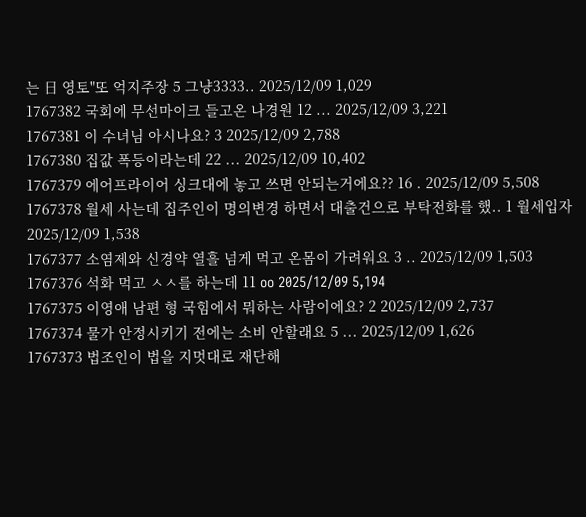는 日 영토"또 억지주장 5 그냥3333.. 2025/12/09 1,029
1767382 국회에 무선마이크 들고온 나경원 12 ... 2025/12/09 3,221
1767381 이 수녀님 아시나요? 3 2025/12/09 2,788
1767380 집값 폭등이라는데 22 ... 2025/12/09 10,402
1767379 에어프라이어 싱크대에 놓고 쓰면 안되는거에요?? 16 . 2025/12/09 5,508
1767378 월세 사는데 집주인이 명의변경 하면서 대출건으로 부탁전화를 했.. 1 월세입자 2025/12/09 1,538
1767377 소염제와 신경약 열흘 넘게 먹고 온몸이 가려워요 3 .. 2025/12/09 1,503
1767376 석화 먹고 ㅅㅅ를 하는데 11 oo 2025/12/09 5,194
1767375 이영애 남편 형 국힘에서 뭐하는 사람이에요? 2 2025/12/09 2,737
1767374 물가 안정시키기 전에는 소비 안할래요 5 ... 2025/12/09 1,626
1767373 법조인이 법을 지멋대로 재단해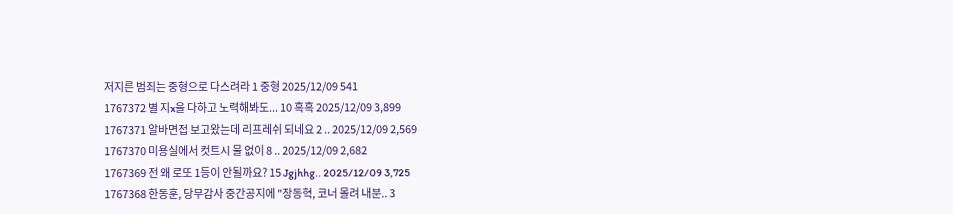저지른 범죄는 중형으로 다스려라 1 중형 2025/12/09 541
1767372 별 지x을 다하고 노력해봐도... 10 흑흑 2025/12/09 3,899
1767371 알바면접 보고왔는데 리프레쉬 되네요 2 .. 2025/12/09 2,569
1767370 미용실에서 컷트시 물 없이 8 .. 2025/12/09 2,682
1767369 전 왜 로또 1등이 안될까요? 15 Jgjhhg.. 2025/12/09 3,725
1767368 한동훈, 당무감사 중간공지에 "장동혁, 코너 몰려 내분.. 3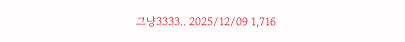그냥3333.. 2025/12/09 1,716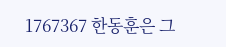1767367 한동훈은 그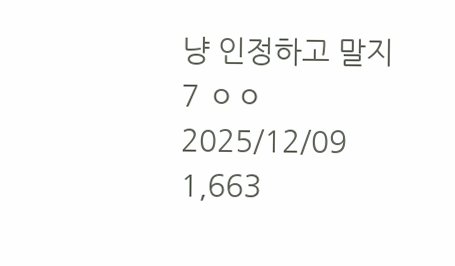냥 인정하고 말지 7 ㅇㅇ 2025/12/09 1,663